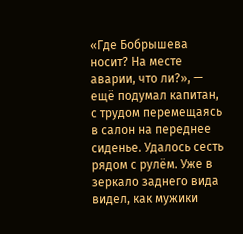«Где Бобрышева носит? На месте аварии, что ли?», — ещё подумал капитан, с трудом перемещаясь в салон на переднее сиденье. Удалось сесть рядом с рулём. Уже в зеркало заднего вида видел, как мужики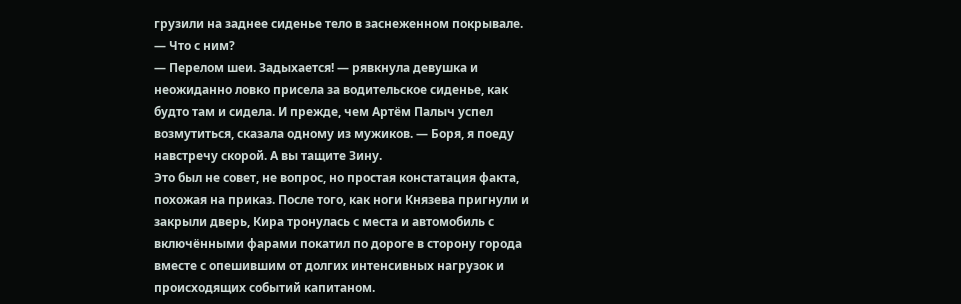грузили на заднее сиденье тело в заснеженном покрывале.
— Что с ним?
— Перелом шеи. Задыхается! — рявкнула девушка и неожиданно ловко присела за водительское сиденье, как будто там и сидела. И прежде, чем Артём Палыч успел возмутиться, сказала одному из мужиков. — Боря, я поеду навстречу скорой. А вы тащите Зину.
Это был не совет, не вопрос, но простая констатация факта, похожая на приказ. После того, как ноги Князева пригнули и закрыли дверь, Кира тронулась с места и автомобиль с включёнными фарами покатил по дороге в сторону города вместе с опешившим от долгих интенсивных нагрузок и происходящих событий капитаном.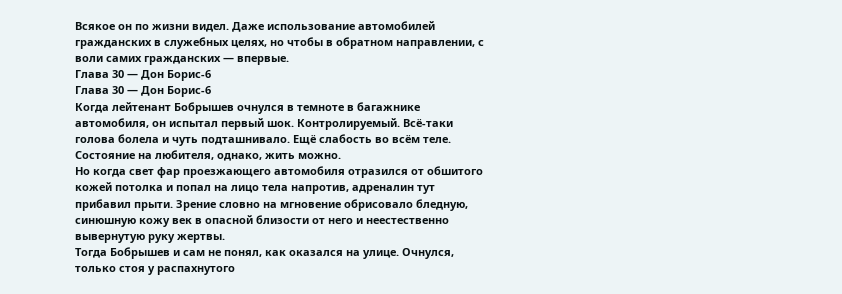Всякое он по жизни видел. Даже использование автомобилей гражданских в служебных целях, но чтобы в обратном направлении, с воли самих гражданских — впервые.
Глава 30 — Дон Борис-6
Глава 30 — Дон Борис-6
Когда лейтенант Бобрышев очнулся в темноте в багажнике автомобиля, он испытал первый шок. Контролируемый. Всё-таки голова болела и чуть подташнивало. Ещё слабость во всём теле. Состояние на любителя, однако, жить можно.
Но когда свет фар проезжающего автомобиля отразился от обшитого кожей потолка и попал на лицо тела напротив, адреналин тут прибавил прыти. Зрение словно на мгновение обрисовало бледную, синюшную кожу век в опасной близости от него и неестественно вывернутую руку жертвы.
Тогда Бобрышев и сам не понял, как оказался на улице. Очнулся, только стоя у распахнутого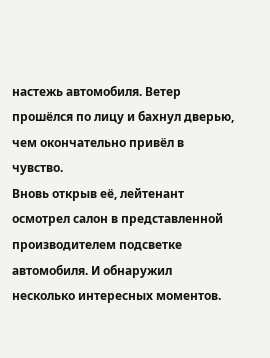настежь автомобиля. Ветер прошёлся по лицу и бахнул дверью, чем окончательно привёл в чувство.
Вновь открыв её, лейтенант осмотрел салон в представленной производителем подсветке автомобиля. И обнаружил несколько интересных моментов.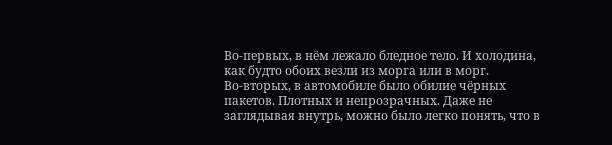Во-первых, в нём лежало бледное тело. И холодина, как будто обоих везли из морга или в морг.
Во-вторых, в автомобиле было обилие чёрных пакетов. Плотных и непрозрачных. Даже не заглядывая внутрь, можно было легко понять, что в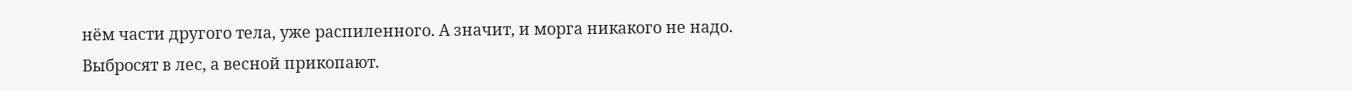нём части другого тела, уже распиленного. А значит, и морга никакого не надо.
Выбросят в лес, а весной прикопают.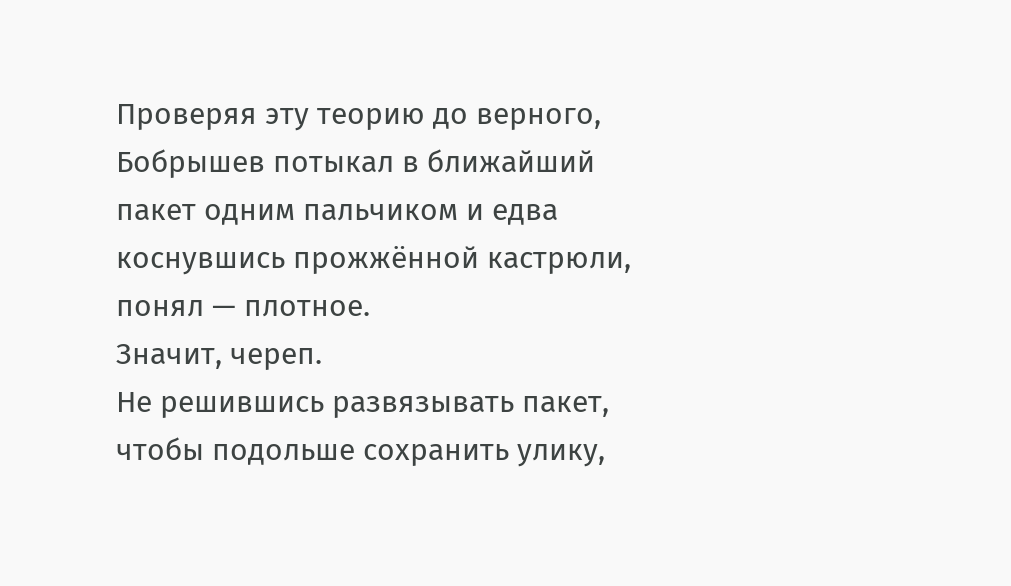Проверяя эту теорию до верного, Бобрышев потыкал в ближайший пакет одним пальчиком и едва коснувшись прожжённой кастрюли, понял — плотное.
Значит, череп.
Не решившись развязывать пакет, чтобы подольше сохранить улику,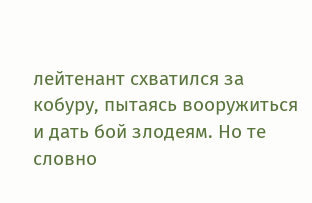лейтенант схватился за кобуру, пытаясь вооружиться и дать бой злодеям. Но те словно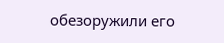обезоружили его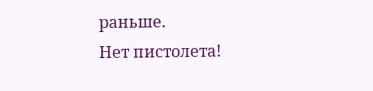раньше.
Нет пистолета!